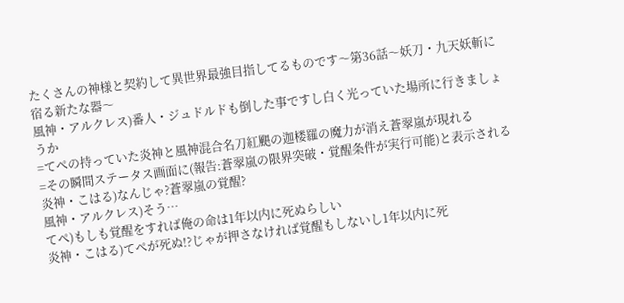たくさんの神様と契約して異世界最強目指してるものです〜第36話〜妖刀・九天妖斬に宿る新たな器〜
風神・アルクレス)番人・ジュドルドも倒した事ですし白く光っていた場所に行きましょうか
=てぺの持っていた炎神と風神混合名刀紅颶の迦楼羅の魔力が消え蒼翠嵐が現れる
=その瞬間ステータス画面に(報告:蒼翠嵐の限界突破・覚醒条件が実行可能)と表示される
炎神・こはる)なんじゃ?蒼翠嵐の覚醒?
風神・アルクレス)そう…
てぺ)もしも覚醒をすれば俺の命は1年以内に死ぬらしい
炎神・こはる)てぺが死ぬ!?じゃが押さなければ覚醒もしないし1年以内に死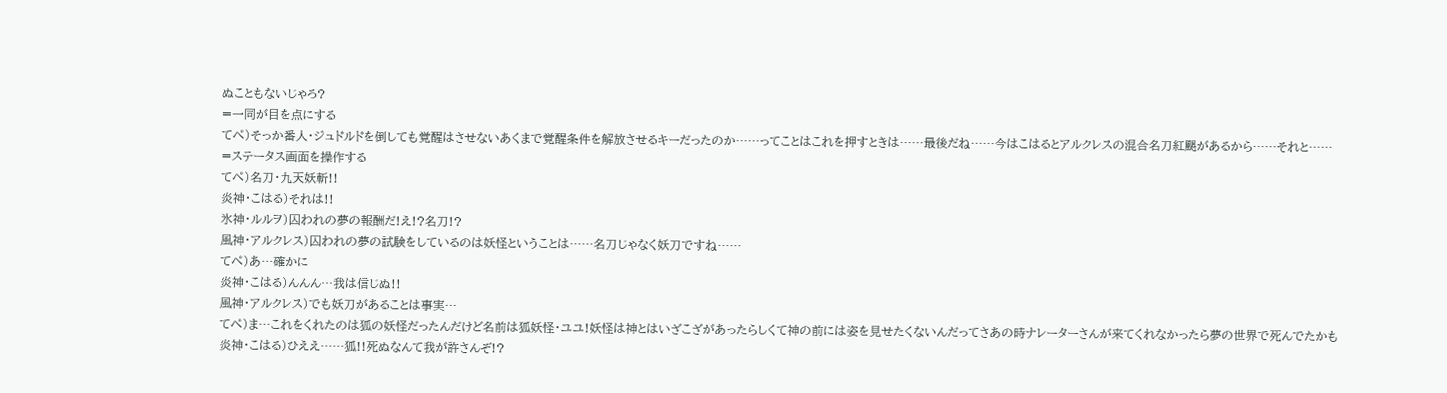ぬこともないじゃろ?
=一同が目を点にする
てぺ)そっか番人・ジュドルドを倒しても覚醒はさせないあくまで覚醒条件を解放させるキーだったのか……ってことはこれを押すときは……最後だね……今はこはるとアルクレスの混合名刀紅颶があるから……それと……
=ステータス画面を操作する
てぺ)名刀・九天妖斬!!
炎神・こはる)それは!!
氷神・ルルヲ)囚われの夢の報酬だ!え!?名刀!?
風神・アルクレス)囚われの夢の試験をしているのは妖怪ということは……名刀じゃなく妖刀ですね……
てぺ)あ…確かに
炎神・こはる)んんん…我は信じぬ!!
風神・アルクレス)でも妖刀があることは事実…
てぺ)ま…これをくれたのは狐の妖怪だったんだけど名前は狐妖怪・ユユ!妖怪は神とはいざこざがあったらしくて神の前には姿を見せたくないんだってさあの時ナレーターさんが来てくれなかったら夢の世界で死んでたかも
炎神・こはる)ひええ……狐!!死ぬなんて我が許さんぞ!?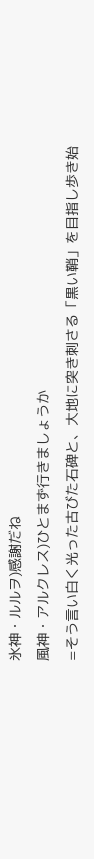氷神・ルルヲ)感謝だね
風神・アルクレス)ひとまず行きましょうか
=そう言い白く光った古びた石碑と、大地に突き刺さる「黒い鞘」を目指し歩き始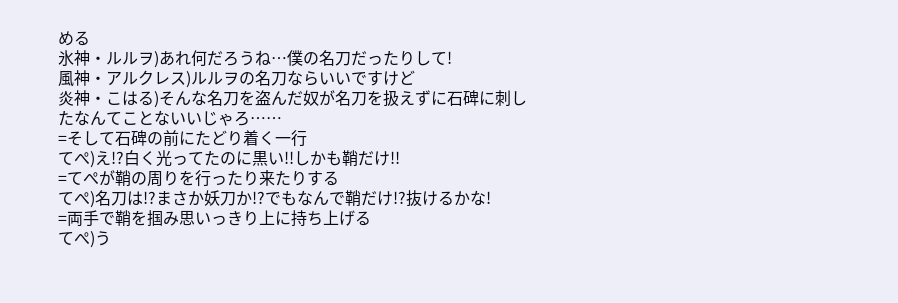める
氷神・ルルヲ)あれ何だろうね…僕の名刀だったりして!
風神・アルクレス)ルルヲの名刀ならいいですけど
炎神・こはる)そんな名刀を盗んだ奴が名刀を扱えずに石碑に刺したなんてことないいじゃろ……
=そして石碑の前にたどり着く一行
てぺ)え!?白く光ってたのに黒い!!しかも鞘だけ!!
=てぺが鞘の周りを行ったり来たりする
てぺ)名刀は!?まさか妖刀か!?でもなんで鞘だけ!?抜けるかな!
=両手で鞘を掴み思いっきり上に持ち上げる
てぺ)う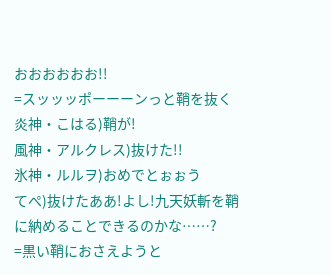おおおおおお!!
=スッッッポーーーンっと鞘を抜く
炎神・こはる)鞘が!
風神・アルクレス)抜けた!!
氷神・ルルヲ)おめでとぉぉう
てぺ)抜けたああ!よし!九天妖斬を鞘に納めることできるのかな……?
=黒い鞘におさえようと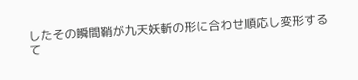したその瞬間鞘が九天妖斬の形に合わせ順応し変形する
て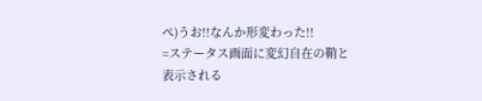ぺ)うお!!なんか形変わった!!
=ステータス画面に変幻自在の鞘と表示される